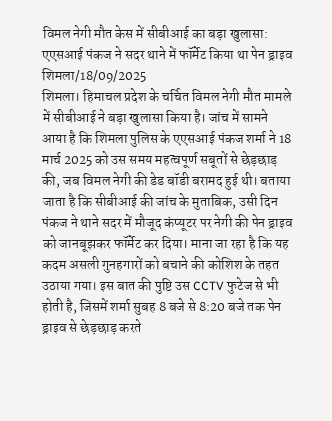विमल नेगी मौत केस में सीबीआई का बड़ा खुलासा: एएसआई पंकज ने सदर थाने में फॉर्मेट किया था पेन ड्राइव
शिमला/18/09/2025
शिमला। हिमाचल प्रदेश के चर्चित विमल नेगी मौत मामले में सीबीआई ने बड़ा खुलासा किया है। जांच में सामने आया है कि शिमला पुलिस के एएसआई पंकज शर्मा ने 18 मार्च 2025 को उस समय महत्वपूर्ण सबूतों से छेड़छाड़ की, जब विमल नेगी की डेड बॉडी बरामद हुई थी। बताया जाता है कि सीबीआई की जांच के मुताबिक, उसी दिन पंकज ने थाने सदर में मौजूद कंप्यूटर पर नेगी की पेन ड्राइव को जानबूझकर फॉर्मेट कर दिया। माना जा रहा है कि यह कदम असली गुनहगारों को बचाने की कोशिश के तहत उठाया गया। इस बात की पुष्टि उस CCTV फुटेज से भी होती है, जिसमें शर्मा सुबह 8 बजे से 8:20 बजे तक पेन ड्राइव से छेड़छाड़ करते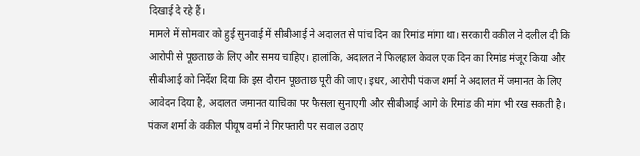दिखाई दे रहे हैं।
मामले में सोमवार को हुई सुनवाई में सीबीआई ने अदालत से पांच दिन का रिमांड मांगा था। सरकारी वकील ने दलील दी कि आरोपी से पूछताछ के लिए और समय चाहिए। हालांकि, अदालत ने फिलहाल केवल एक दिन का रिमांड मंजूर किया और सीबीआई को निर्देश दिया कि इस दौरान पूछताछ पूरी की जाए। इधर, आरोपी पंकज शर्मा ने अदालत में जमानत के लिए आवेदन दिया है, अदालत जमानत याचिका पर फैसला सुनाएगी और सीबीआई आगे के रिमांड की मांग भी रख सकती है।
पंकज शर्मा के वकील पीयूष वर्मा ने गिरफ्तारी पर सवाल उठाए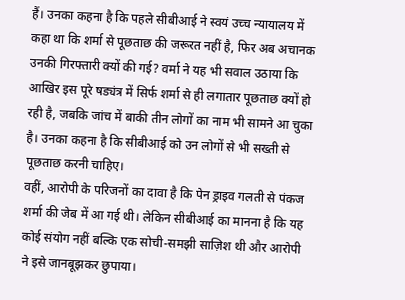हैं। उनका कहना है कि पहले सीबीआई ने स्वयं उच्च न्यायालय में कहा था कि शर्मा से पूछताछ की जरूरत नहीं है, फिर अब अचानक उनकी गिरफ्तारी क्यों की गई? वर्मा ने यह भी सवाल उठाया कि आखिर इस पूरे षड्यंत्र में सिर्फ शर्मा से ही लगातार पूछताछ क्यों हो रही है, जबकि जांच में बाकी तीन लोगों का नाम भी सामने आ चुका है। उनका कहना है कि सीबीआई को उन लोगों से भी सख्ती से पूछताछ करनी चाहिए।
वहीं, आरोपी के परिजनों का दावा है कि पेन ड्राइव गलती से पंकज शर्मा की जेब में आ गई थी। लेकिन सीबीआई का मानना है कि यह कोई संयोग नहीं बल्कि एक सोची-समझी साज़िश थी और आरोपी ने इसे जानबूझकर छुपाया।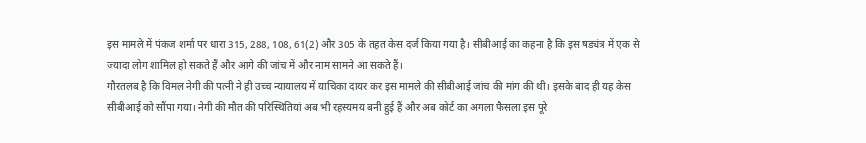इस मामले में पंकज शर्मा पर धारा 315, 288, 108, 61(2) और 305 के तहत केस दर्ज किया गया है। सीबीआई का कहना है कि इस षड्यंत्र में एक से ज्यादा लोग शामिल हो सकते हैं और आगे की जांच में और नाम सामने आ सकते हैं।
गौरतलब है कि विमल नेगी की पत्नी ने ही उच्च न्यायालय में याचिका दायर कर इस मामले की सीबीआई जांच की मांग की थी। इसके बाद ही यह केस सीबीआई को सौंपा गया। नेगी की मौत की परिस्थितियां अब भी रहस्यमय बनी हुई हैं और अब कोर्ट का अगला फैसला इस पूरे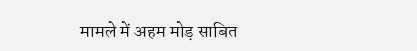मामले में अहम मोड़ साबित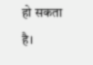हो सकता है।